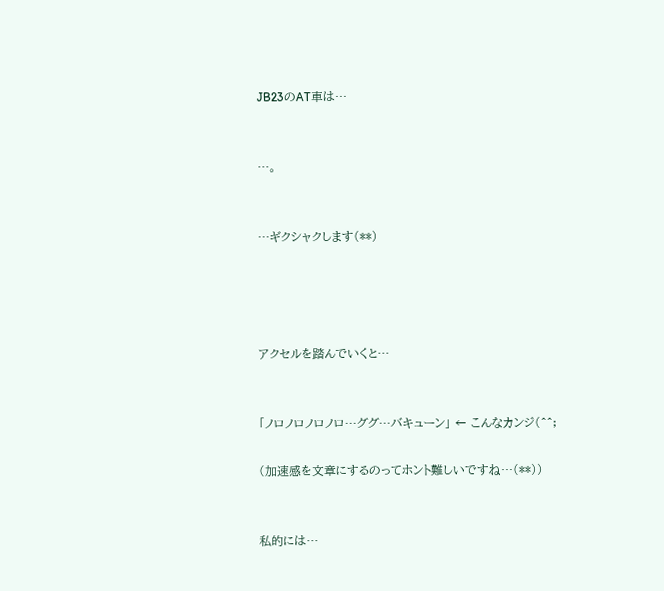JB23のAT車は…


…。


…ギクシャクします(**)




アクセルを踏んでいくと…


「ノロノロノロノロ…ググ…バキューン」 ← こんなカンジ(^^;

(加速感を文章にするのってホント難しいですね…(**))


私的には…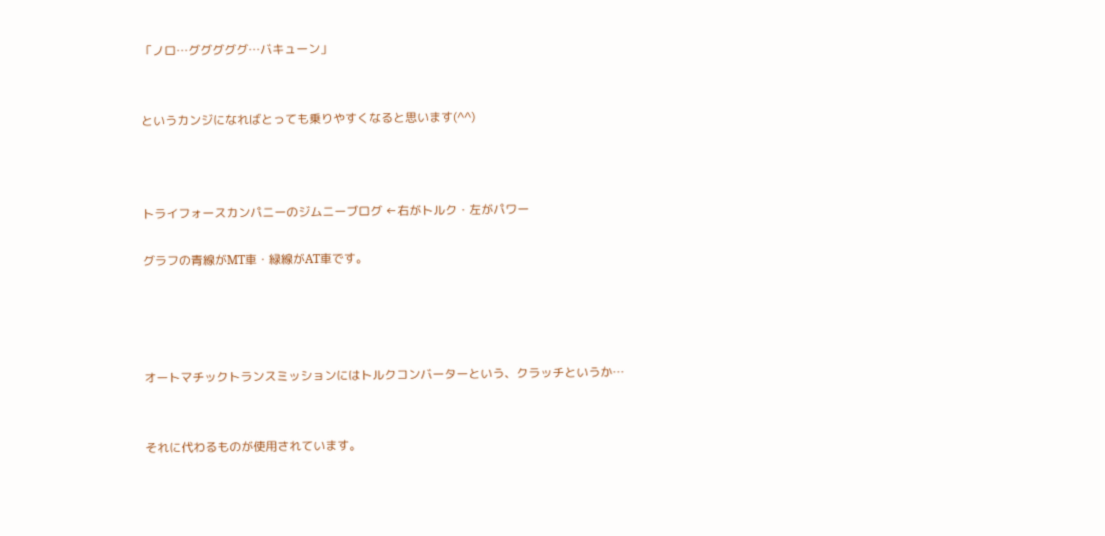「ノロ…グググググ…バキューン」


というカンジになればとっても乗りやすくなると思います(^^)



トライフォースカンパニーのジムニーブログ ←右がトルク・左がパワー

グラフの青線がMT車・緑線がAT車です。




オートマチックトランスミッションにはトルクコンバーターという、クラッチというか…


それに代わるものが使用されています。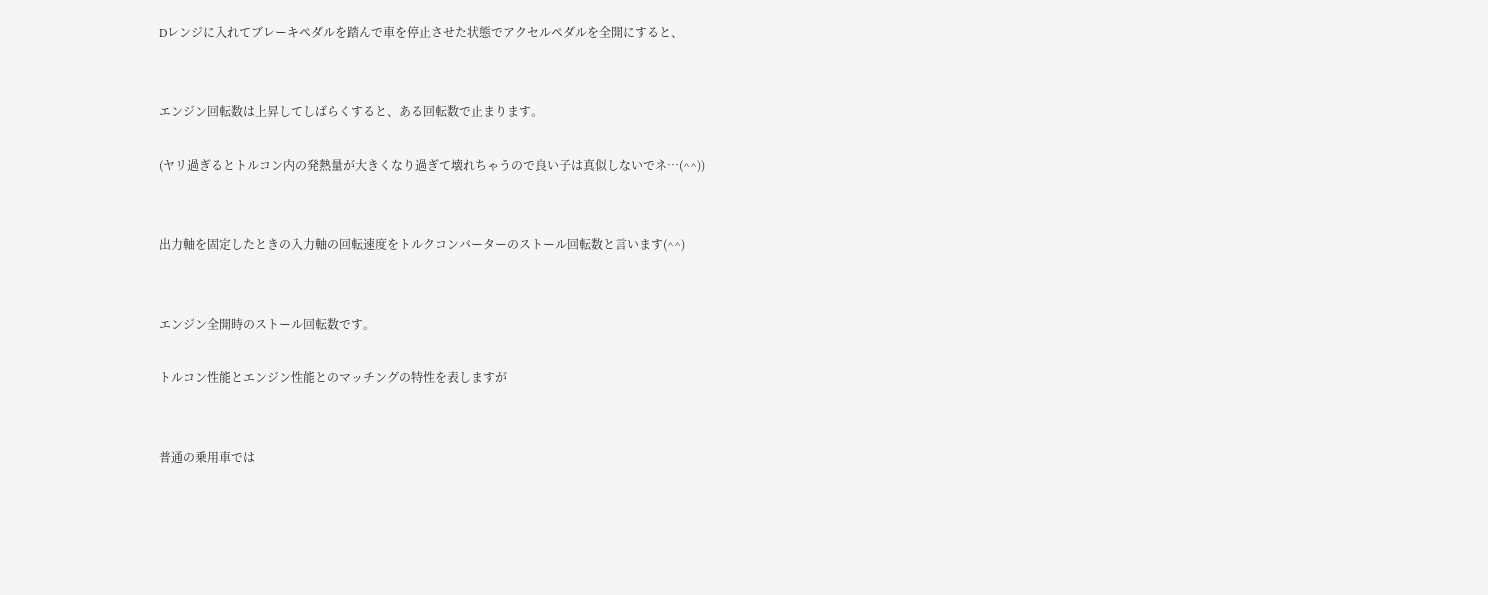Dレンジに入れてブレーキペダルを踏んで車を停止させた状態でアクセルペダルを全開にすると、


エンジン回転数は上昇してしばらくすると、ある回転数で止まります。

(ヤリ過ぎるとトルコン内の発熱量が大きくなり過ぎて壊れちゃうので良い子は真似しないでネ…(^^))


出力軸を固定したときの入力軸の回転速度をトルクコンバーターのストール回転数と言います(^^)


エンジン全開時のストール回転数です。

トルコン性能とエンジン性能とのマッチングの特性を表しますが


普通の乗用車では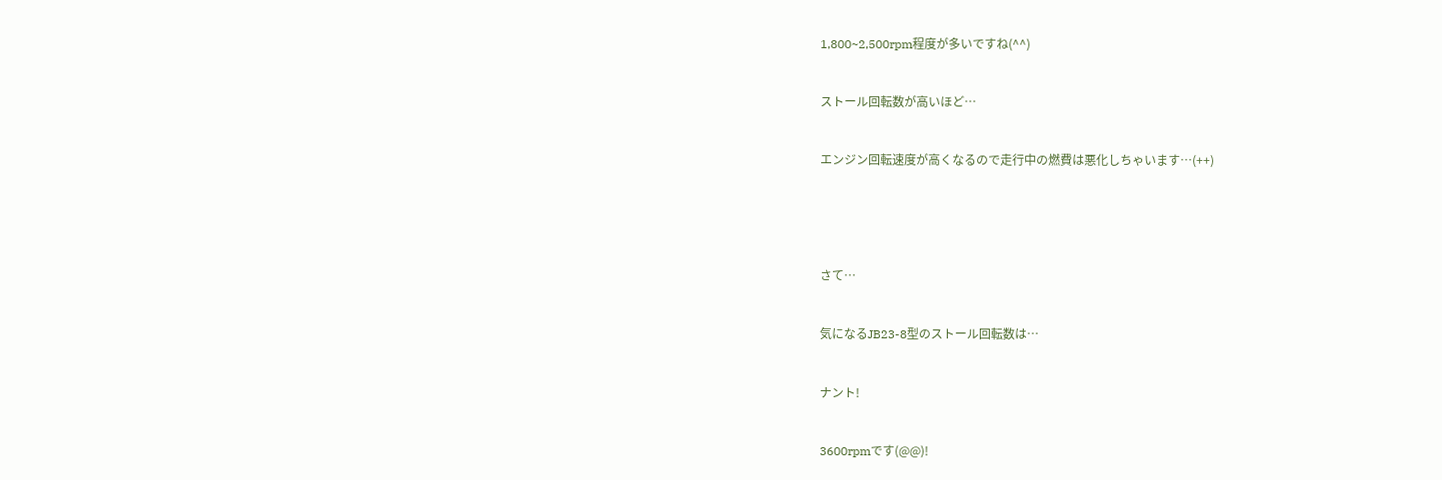1,800~2,500rpm程度が多いですね(^^)


ストール回転数が高いほど…


エンジン回転速度が高くなるので走行中の燃費は悪化しちゃいます…(++)





さて…


気になるJB23-8型のストール回転数は…


ナント!


3600rpmです(@@)!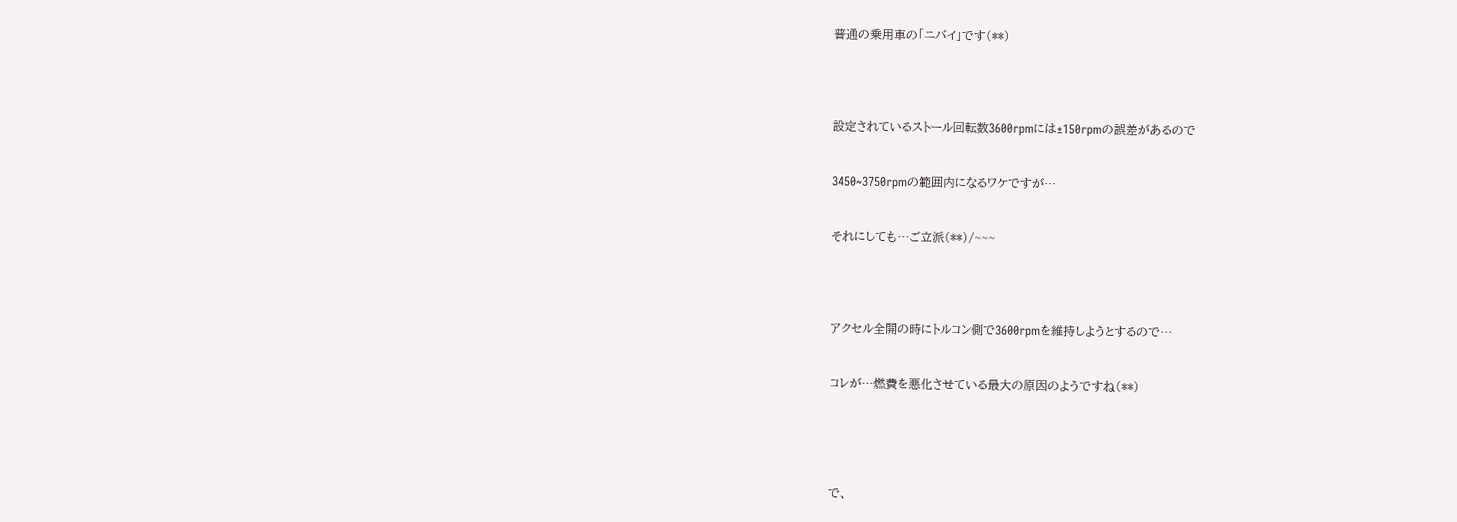普通の乗用車の「ニバイ」です(**)




設定されているストール回転数3600rpmには±150rpmの誤差があるので


3450~3750rpmの範囲内になるワケですが…


それにしても…ご立派(**)/~~~




アクセル全開の時にトルコン側で3600rpmを維持しようとするので…


コレが…燃費を悪化させている最大の原因のようですね(**)





で、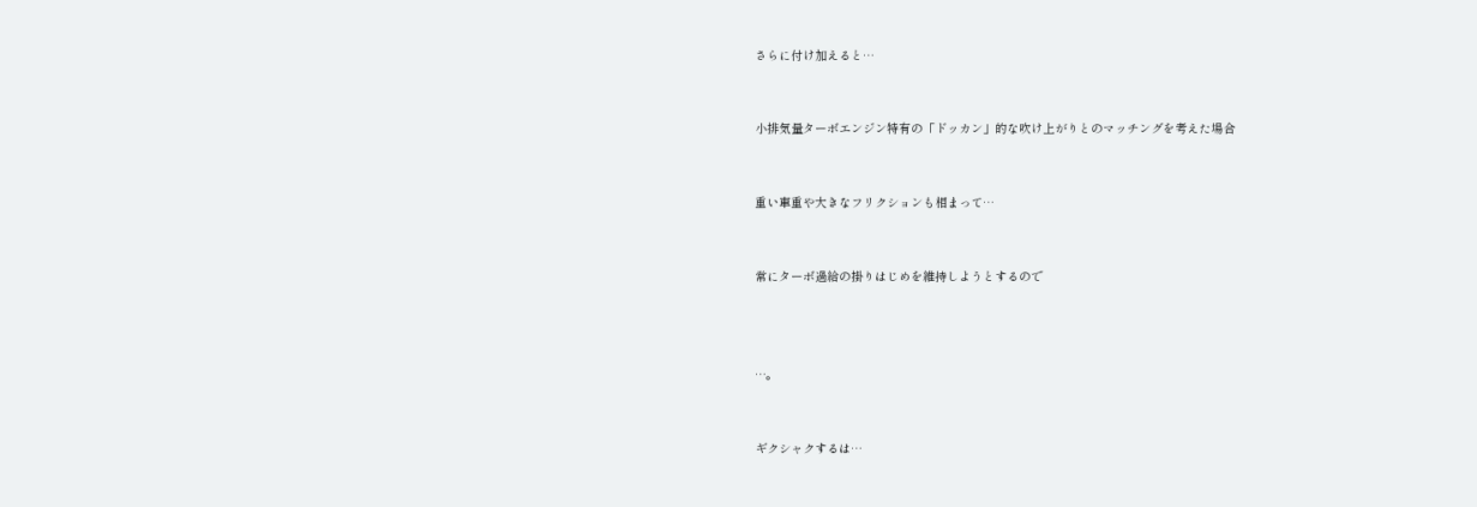さらに付け加えると…


小排気量ターボエンジン特有の「ドッカン」的な吹け上がりとのマッチングを考えた場合


重い車重や大きなフリクションも相まって…


常にターボ過給の掛りはじめを維持しようとするので



…。


ギクシャクするは…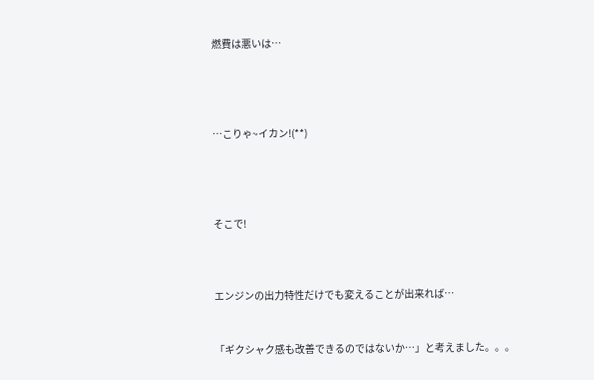燃費は悪いは…




…こりゃ~イカン!(**)




そこで!



エンジンの出力特性だけでも変えることが出来れば…


「ギクシャク感も改善できるのではないか…」と考えました。。。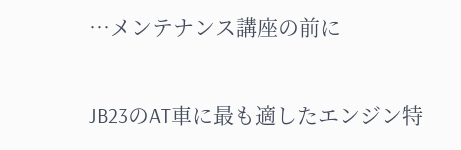…メンテナンス講座の前に


JB23のAT車に最も適したエンジン特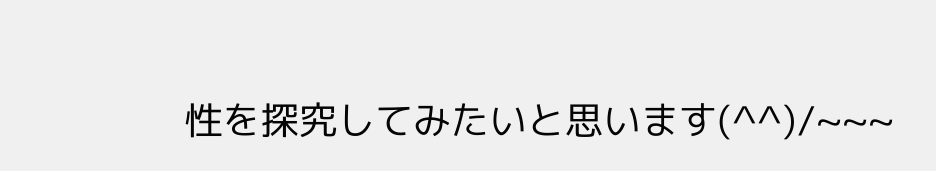性を探究してみたいと思います(^^)/~~~